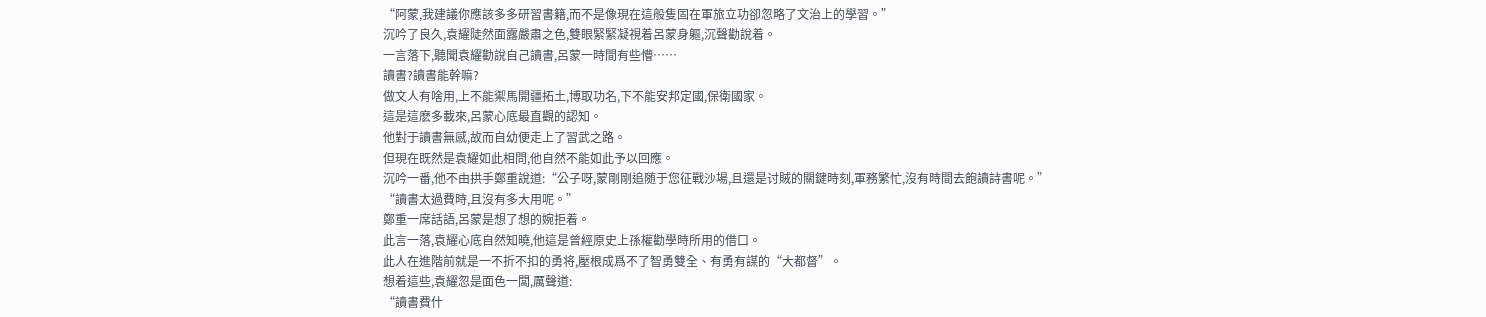“阿蒙,我建議你應該多多研習書籍,而不是像現在這般隻固在軍旅立功卻忽略了文治上的學習。”
沉吟了良久,袁耀陡然面露嚴肅之色,雙眼緊緊凝視着呂蒙身軀,沉聲勸說着。
一言落下,聽聞袁耀勸說自己讀書,呂蒙一時間有些懵……
讀書?讀書能幹嘛?
做文人有啥用,上不能禦馬開疆拓土,博取功名,下不能安邦定國,保衛國家。
這是這麽多載來,呂蒙心底最直觀的認知。
他對于讀書無感,故而自幼便走上了習武之路。
但現在既然是袁耀如此相問,他自然不能如此予以回應。
沉吟一番,他不由拱手鄭重說道:“公子呀,蒙剛剛追随于您征戰沙場,且還是讨賊的關鍵時刻,軍務繁忙,沒有時間去飽讀詩書呢。”
“讀書太過費時,且沒有多大用呢。”
鄭重一席話語,呂蒙是想了想的婉拒着。
此言一落,袁耀心底自然知曉,他這是曾經原史上孫權勸學時所用的借口。
此人在進階前就是一不折不扣的勇将,壓根成爲不了智勇雙全、有勇有謀的“大都督”。
想着這些,袁耀忽是面色一闆,厲聲道:
“讀書費什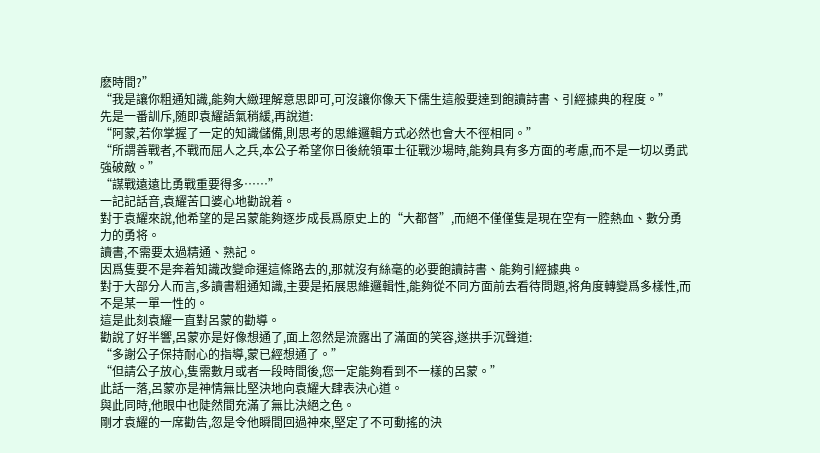麽時間?”
“我是讓你粗通知識,能夠大緻理解意思即可,可沒讓你像天下儒生這般要達到飽讀詩書、引經據典的程度。”
先是一番訓斥,随即袁耀語氣稍緩,再說道:
“阿蒙,若你掌握了一定的知識儲備,則思考的思維邏輯方式必然也會大不徑相同。”
“所謂善戰者,不戰而屈人之兵,本公子希望你日後統領軍士征戰沙場時,能夠具有多方面的考慮,而不是一切以勇武強破敵。”
“謀戰遠遠比勇戰重要得多……”
一記記話音,袁耀苦口婆心地勸說着。
對于袁耀來說,他希望的是呂蒙能夠逐步成長爲原史上的“大都督”,而絕不僅僅隻是現在空有一腔熱血、數分勇力的勇将。
讀書,不需要太過精通、熟記。
因爲隻要不是奔着知識改變命運這條路去的,那就沒有絲毫的必要飽讀詩書、能夠引經據典。
對于大部分人而言,多讀書粗通知識,主要是拓展思維邏輯性,能夠從不同方面前去看待問題,将角度轉變爲多樣性,而不是某一單一性的。
這是此刻袁耀一直對呂蒙的勸導。
勸說了好半響,呂蒙亦是好像想通了,面上忽然是流露出了滿面的笑容,遂拱手沉聲道:
“多謝公子保持耐心的指導,蒙已經想通了。”
“但請公子放心,隻需數月或者一段時間後,您一定能夠看到不一樣的呂蒙。”
此話一落,呂蒙亦是神情無比堅決地向袁耀大肆表決心道。
與此同時,他眼中也陡然間充滿了無比決絕之色。
剛才袁耀的一席勸告,忽是令他瞬間回過神來,堅定了不可動搖的決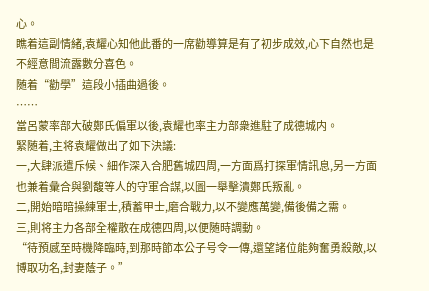心。
瞧着這副情緒,袁耀心知他此番的一席勸導算是有了初步成效,心下自然也是不經意間流露數分喜色。
随着“勸學”這段小插曲過後。
……
當呂蒙率部大破鄭氏偏軍以後,袁耀也率主力部衆進駐了成德城内。
緊随着,主将袁耀做出了如下決議:
一,大肆派遣斥候、細作深入合肥舊城四周,一方面爲打探軍情訊息,另一方面也兼着彙合與劉馥等人的守軍合謀,以圖一舉擊潰鄭氏叛亂。
二,開始暗暗操練軍士,積蓄甲士,磨合戰力,以不變應萬變,備後備之需。
三,則将主力各部全權散在成德四周,以便随時調動。
“待預感至時機降臨時,到那時節本公子号令一傳,還望諸位能夠奮勇殺敵,以博取功名,封妻蔭子。”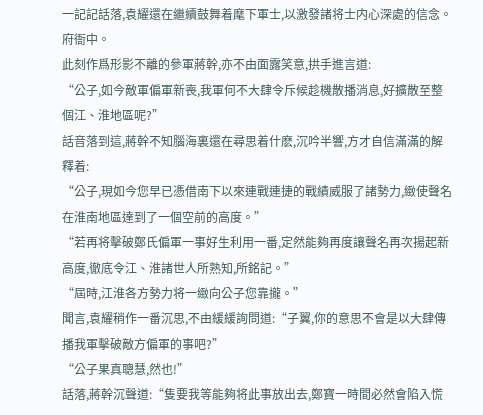一記記話落,袁耀還在繼續鼓舞着麾下軍士,以激發諸将士内心深處的信念。
府衙中。
此刻作爲形影不離的參軍蔣幹,亦不由面露笑意,拱手進言道:
“公子,如今敵軍偏軍新喪,我軍何不大肆令斥候趁機散播消息,好擴散至整個江、淮地區呢?”
話音落到這,蔣幹不知腦海裏還在尋思着什麽,沉吟半響,方才自信滿滿的解釋着:
“公子,現如今您早已憑借南下以來連戰連捷的戰績威服了諸勢力,緻使聲名在淮南地區達到了一個空前的高度。”
“若再将擊破鄭氏偏軍一事好生利用一番,定然能夠再度讓聲名再次揚起新高度,徹底令江、淮諸世人所熟知,所銘記。”
“屆時,江淮各方勢力将一緻向公子您靠攏。”
聞言,袁耀稍作一番沉思,不由緩緩詢問道:“子翼,你的意思不會是以大肆傳播我軍擊破敵方偏軍的事吧?”
“公子果真聰慧,然也!”
話落,蔣幹沉聲道:“隻要我等能夠将此事放出去,鄭寶一時間必然會陷入慌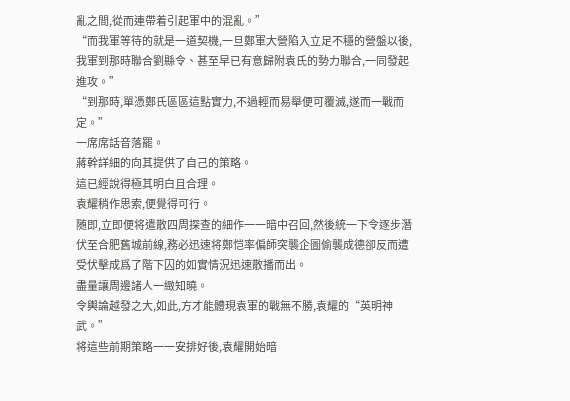亂之間,從而連帶着引起軍中的混亂。”
“而我軍等待的就是一道契機,一旦鄭軍大營陷入立足不穩的營盤以後,我軍到那時聯合劉縣令、甚至早已有意歸附袁氏的勢力聯合,一同發起進攻。”
“到那時,單憑鄭氏區區這點實力,不過輕而易舉便可覆滅,遂而一戰而定。”
一席席話音落罷。
蔣幹詳細的向其提供了自己的策略。
這已經說得極其明白且合理。
袁耀稍作思索,便覺得可行。
随即,立即便将遣散四周探查的細作一一暗中召回,然後統一下令逐步潛伏至合肥舊城前線,務必迅速将鄭恺率偏師突襲企圖偷襲成德卻反而遭受伏擊成爲了階下囚的如實情況迅速散播而出。
盡量讓周邊諸人一緻知曉。
令輿論越發之大,如此,方才能體現袁軍的戰無不勝,袁耀的“英明神武。”
将這些前期策略一一安排好後,袁耀開始暗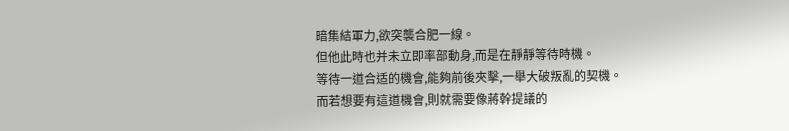暗集結軍力,欲突襲合肥一線。
但他此時也并未立即率部動身,而是在靜靜等待時機。
等待一道合适的機會,能夠前後夾擊,一舉大破叛亂的契機。
而若想要有這道機會,則就需要像蔣幹提議的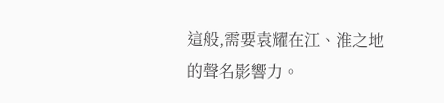這般,需要袁耀在江、淮之地的聲名影響力。